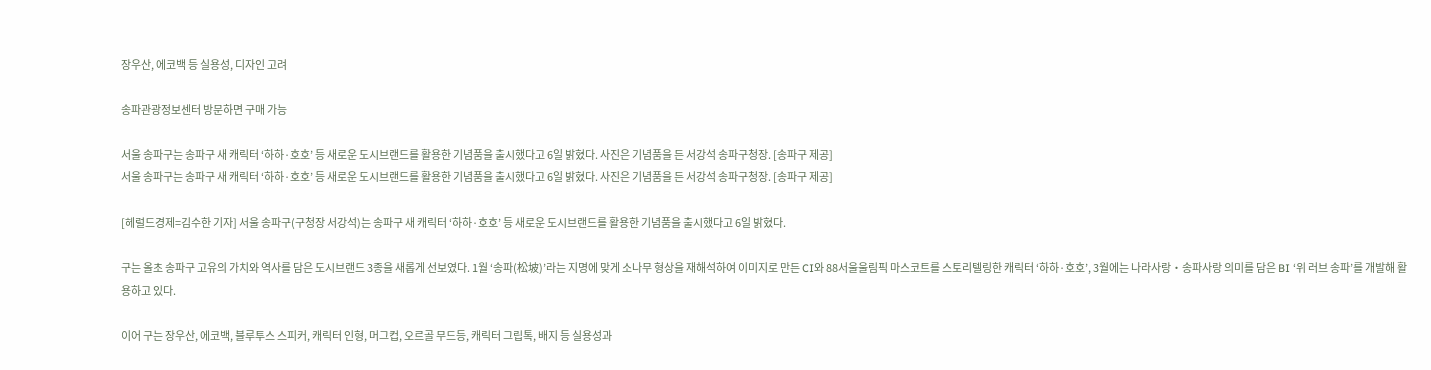장우산, 에코백 등 실용성, 디자인 고려

송파관광정보센터 방문하면 구매 가능

서울 송파구는 송파구 새 캐릭터 ‘하하·호호’ 등 새로운 도시브랜드를 활용한 기념품을 출시했다고 6일 밝혔다. 사진은 기념품을 든 서강석 송파구청장. [송파구 제공]
서울 송파구는 송파구 새 캐릭터 ‘하하·호호’ 등 새로운 도시브랜드를 활용한 기념품을 출시했다고 6일 밝혔다. 사진은 기념품을 든 서강석 송파구청장. [송파구 제공]

[헤럴드경제=김수한 기자] 서울 송파구(구청장 서강석)는 송파구 새 캐릭터 ‘하하·호호’ 등 새로운 도시브랜드를 활용한 기념품을 출시했다고 6일 밝혔다.

구는 올초 송파구 고유의 가치와 역사를 담은 도시브랜드 3종을 새롭게 선보였다. 1월 ‘송파(松坡)’라는 지명에 맞게 소나무 형상을 재해석하여 이미지로 만든 CI와 88서울울림픽 마스코트를 스토리텔링한 캐릭터 ‘하하·호호’, 3월에는 나라사랑‧송파사랑 의미를 담은 BI ‘위 러브 송파’를 개발해 활용하고 있다.

이어 구는 장우산, 에코백, 블루투스 스피커, 캐릭터 인형, 머그컵, 오르골 무드등, 캐릭터 그립톡, 배지 등 실용성과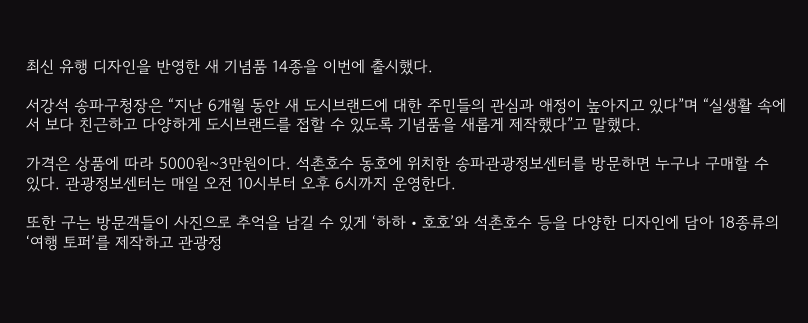최신 유행 디자인을 반영한 새 기념품 14종을 이번에 출시했다.

서강석 송파구청장은 “지난 6개월 동안 새 도시브랜드에 대한 주민들의 관심과 애정이 높아지고 있다”며 “실생활 속에서 보다 친근하고 다양하게 도시브랜드를 접할 수 있도록 기념품을 새롭게 제작했다”고 말했다.

가격은 상품에 따라 5000원~3만원이다. 석촌호수 동호에 위치한 송파관광정보센터를 방문하면 누구나 구매할 수 있다. 관광정보센터는 매일 오전 10시부터 오후 6시까지 운영한다.

또한 구는 방문객들이 사진으로 추억을 남길 수 있게 ‘하하‧호호’와 석촌호수 등을 다양한 디자인에 담아 18종류의 ‘여행 토퍼’를 제작하고 관광정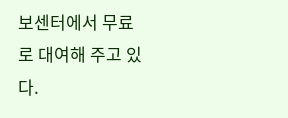보센터에서 무료로 대여해 주고 있다.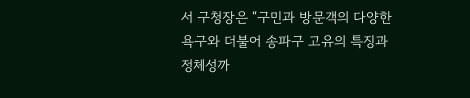서 구청장은 “구민과 방문객의 다양한 욕구와 더불어 송파구 고유의 특징과 정체성까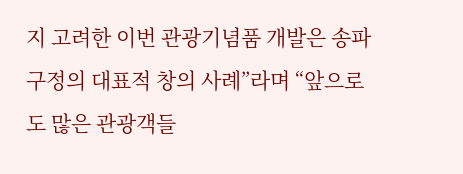지 고려한 이번 관광기념품 개발은 송파구정의 대표적 창의 사례”라며 “앞으로도 많은 관광객들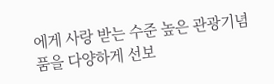에게 사랑 받는 수준 높은 관광기념품을 다양하게 선보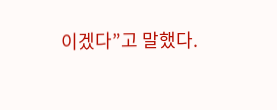이겠다”고 말했다.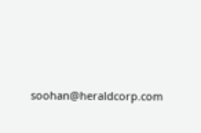soohan@heraldcorp.com